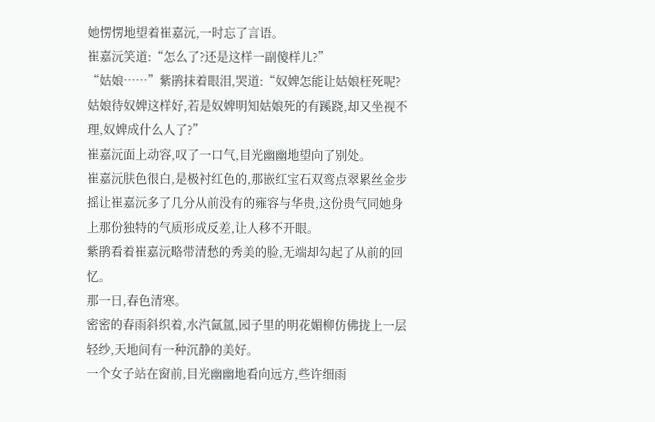她愣愣地望着崔嘉沅,一时忘了言语。
崔嘉沅笑道:“怎么了?还是这样一副傻样儿?”
“姑娘……”紫鹃抹着眼泪,哭道:“奴婢怎能让姑娘枉死呢?姑娘待奴婢这样好,若是奴婢明知姑娘死的有蹊跷,却又坐视不理,奴婢成什么人了?”
崔嘉沅面上动容,叹了一口气,目光幽幽地望向了别处。
崔嘉沅肤色很白,是极衬红色的,那嵌红宝石双鸾点翠累丝金步摇让崔嘉沅多了几分从前没有的雍容与华贵,这份贵气同她身上那份独特的气质形成反差,让人移不开眼。
紫鹃看着崔嘉沅略带清愁的秀美的脸,无端却勾起了从前的回忆。
那一日,春色清寒。
密密的春雨斜织着,水汽氤氲,园子里的明花媚柳仿佛拢上一层轻纱,天地间有一种沉静的美好。
一个女子站在窗前,目光幽幽地看向远方,些许细雨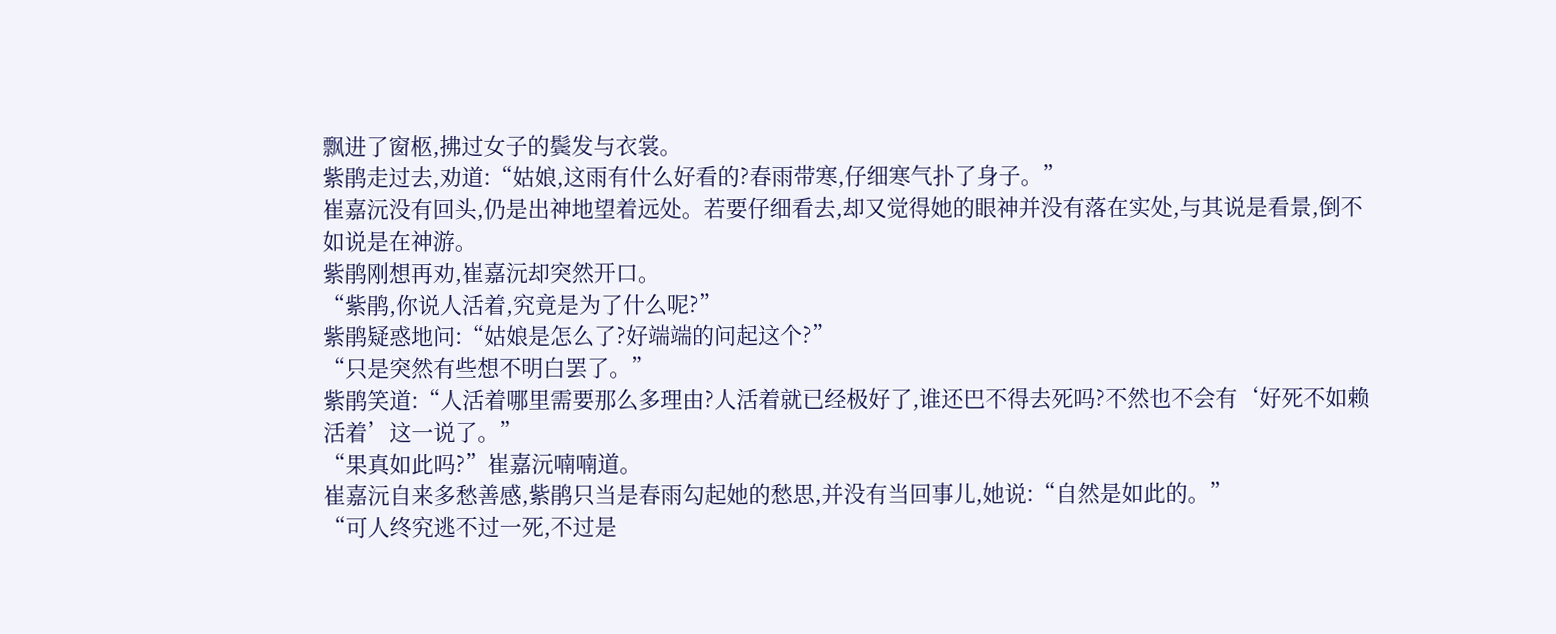飘进了窗柩,拂过女子的鬓发与衣裳。
紫鹃走过去,劝道:“姑娘,这雨有什么好看的?春雨带寒,仔细寒气扑了身子。”
崔嘉沅没有回头,仍是出神地望着远处。若要仔细看去,却又觉得她的眼神并没有落在实处,与其说是看景,倒不如说是在神游。
紫鹃刚想再劝,崔嘉沅却突然开口。
“紫鹃,你说人活着,究竟是为了什么呢?”
紫鹃疑惑地问:“姑娘是怎么了?好端端的问起这个?”
“只是突然有些想不明白罢了。”
紫鹃笑道:“人活着哪里需要那么多理由?人活着就已经极好了,谁还巴不得去死吗?不然也不会有‘好死不如赖活着’这一说了。”
“果真如此吗?”崔嘉沅喃喃道。
崔嘉沅自来多愁善感,紫鹃只当是春雨勾起她的愁思,并没有当回事儿,她说:“自然是如此的。”
“可人终究逃不过一死,不过是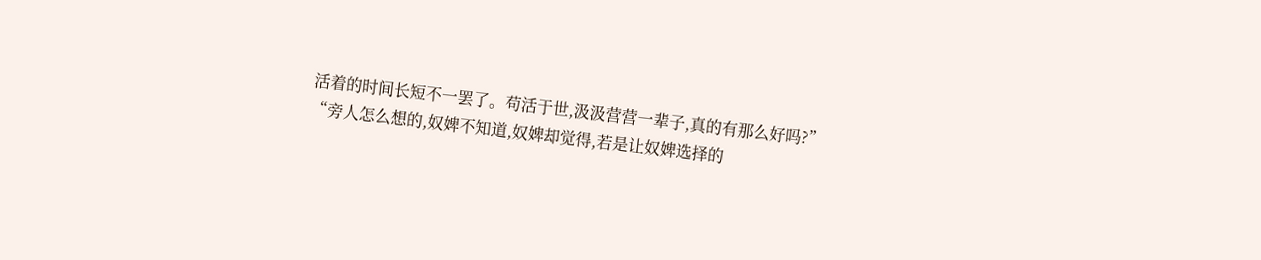活着的时间长短不一罢了。苟活于世,汲汲营营一辈子,真的有那么好吗?”
“旁人怎么想的,奴婢不知道,奴婢却觉得,若是让奴婢选择的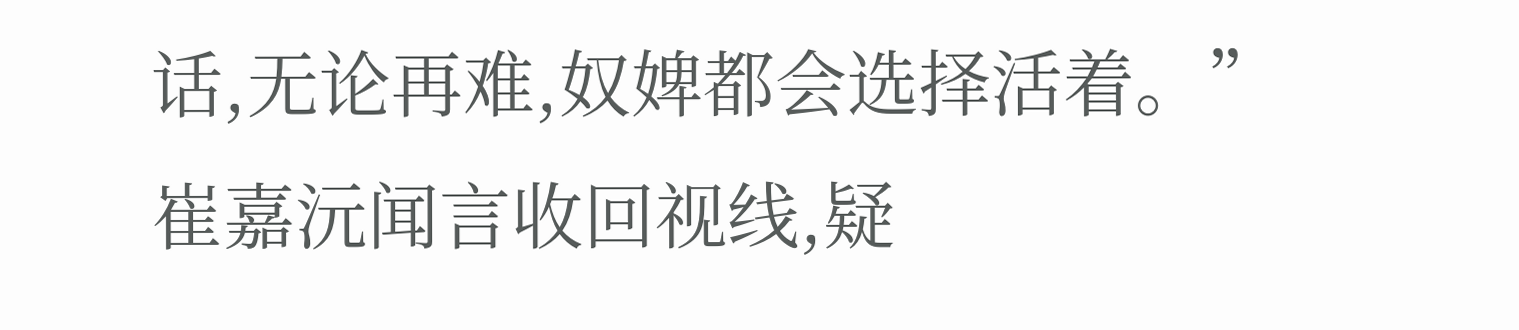话,无论再难,奴婢都会选择活着。”
崔嘉沅闻言收回视线,疑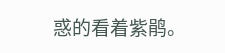惑的看着紫鹃。